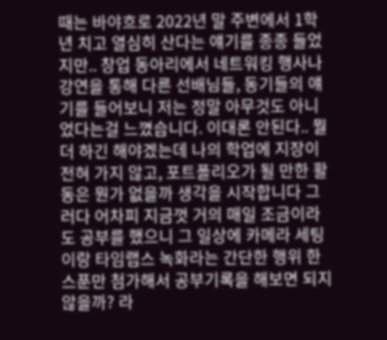때는 바야흐로 2022년 말 주변에서 1학년 치고 열심히 산다는 얘기를 종종 들었지만.. 창업 동아리에서 네트워킹 행사나 강연을 통해 다른 선배님들, 동기들의 얘기를 들어보니 저는 정말 아무것도 아니었다는걸 느꼈습니다. 이대론 안된다.. 뭘 더 하긴 해야겠는데 나의 학업에 지장이 전혀 가지 않고, 포트폴리오가 될 만한 활동은 뭔가 없을까 생각을 시작합니다 그러다 어차피 지금껏 거의 매일 조금이라도 공부를 했으니 그 일상에 카메라 세팅이랑 타임랩스 녹화라는 간단한 행위 한 스푼만 첨가해서 공부기록을 해보면 되지 않을까? 라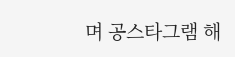며 공스타그램 해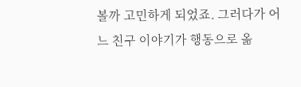볼까 고민하게 되었죠. 그러다가 어느 친구 이야기가 행동으로 옮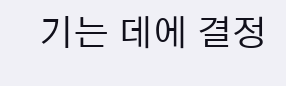기는 데에 결정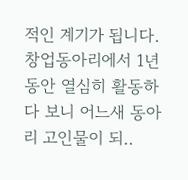적인 계기가 됩니다. 창업동아리에서 1년 동안 열심히 활동하다 보니 어느새 동아리 고인물이 되..